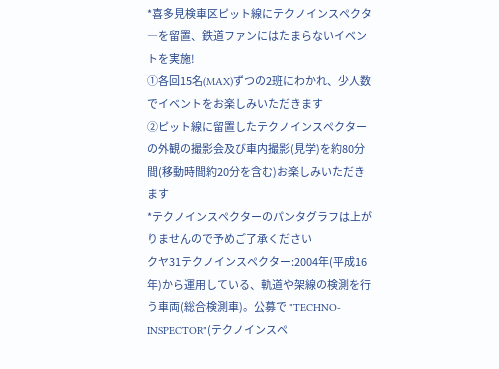*喜多見検車区ピット線にテクノインスペクタ―を留置、鉄道ファンにはたまらないイベントを実施!
①各回15名(MAX)ずつの2班にわかれ、少人数でイベントをお楽しみいただきます
②ピット線に留置したテクノインスペクターの外観の撮影会及び車内撮影(見学)を約80分間(移動時間約20分を含む)お楽しみいただきます
*テクノインスペクターのパンタグラフは上がりませんので予めご了承ください
クヤ31テクノインスペクター:2004年(平成16年)から運用している、軌道や架線の検測を行う車両(総合検測車)。公募で "TECHNO-INSPECTOR"(テクノインスペ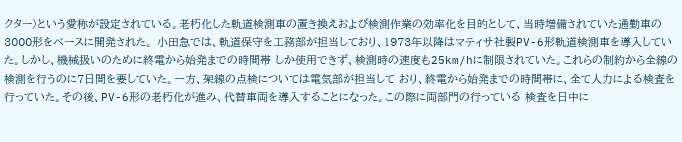クター)という愛称が設定されている。老朽化した軌道検測車の置き換えおよび検測作業の効率化を目的として、当時増備されていた通勤車の3000形をベースに開発された。 小田急では、軌道保守を工務部が担当しており、1973年以降はマティサ社製PV-6形軌道検測車を導入していた。しかし、機械扱いのために終電から始発までの時間帯 しか使用できず、検測時の速度も25km/hに制限されていた。これらの制約から全線の検測を行うのに7日間を要していた。一方、架線の点検については電気部が担当して おり、終電から始発までの時間帯に、全て人力による検査を行っていた。その後、PV-6形の老朽化が進み、代替車両を導入することになった。この際に両部門の行っている 検査を日中に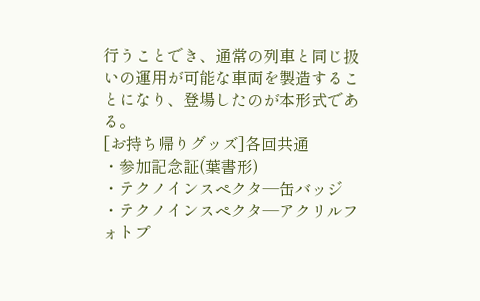行うことでき、通常の列車と同じ扱いの運用が可能な車両を製造することになり、登場したのが本形式である。
[お持ち帰りグッズ]各回共通
・参加記念証(葉書形)
・テクノインスペクタ―缶バッジ
・テクノインスペクタ―アクリルフォトプ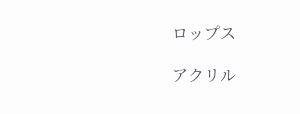ロップス

アクリル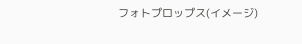フォトプロップス(イメージ)